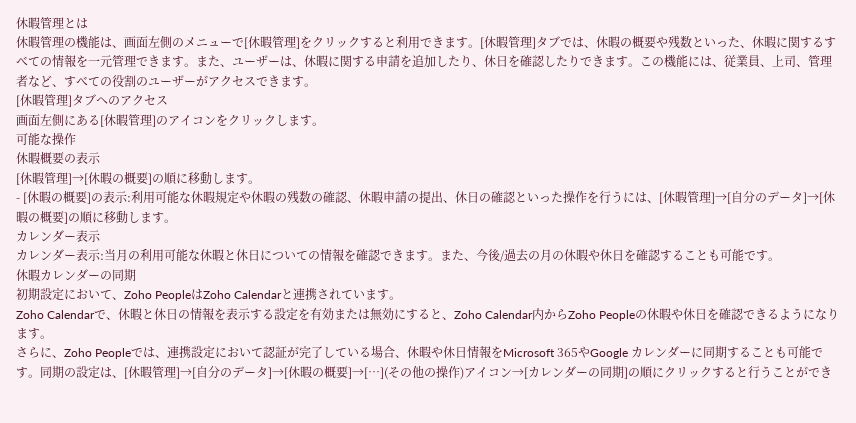休暇管理とは
休暇管理の機能は、画面左側のメニューで[休暇管理]をクリックすると利用できます。[休暇管理]タブでは、休暇の概要や残数といった、休暇に関するすべての情報を一元管理できます。また、ユーザーは、休暇に関する申請を追加したり、休日を確認したりできます。この機能には、従業員、上司、管理者など、すべての役割のユーザーがアクセスできます。
[休暇管理]タブへのアクセス
画面左側にある[休暇管理]のアイコンをクリックします。
可能な操作
休暇概要の表示
[休暇管理]→[休暇の概要]の順に移動します。
- [休暇の概要]の表示:利用可能な休暇規定や休暇の残数の確認、休暇申請の提出、休日の確認といった操作を行うには、[休暇管理]→[自分のデータ]→[休暇の概要]の順に移動します。
カレンダー表示
カレンダー表示:当月の利用可能な休暇と休日についての情報を確認できます。また、今後/過去の月の休暇や休日を確認することも可能です。
休暇カレンダーの同期
初期設定において、Zoho PeopleはZoho Calendarと連携されています。
Zoho Calendarで、休暇と休日の情報を表示する設定を有効または無効にすると、Zoho Calendar内からZoho Peopleの休暇や休日を確認できるようになります。
さらに、Zoho Peopleでは、連携設定において認証が完了している場合、休暇や休日情報をMicrosoft 365やGoogle カレンダーに同期することも可能です。同期の設定は、[休暇管理]→[自分のデータ]→[休暇の概要]→[…](その他の操作)アイコン→[カレンダーの同期]の順にクリックすると行うことができ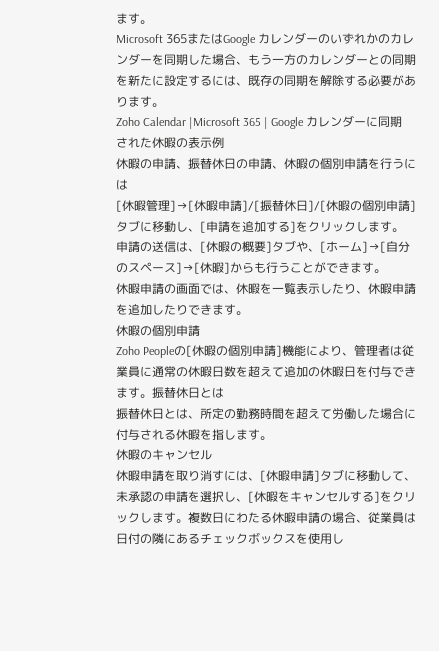ます。
Microsoft 365またはGoogle カレンダーのいずれかのカレンダーを同期した場合、もう一方のカレンダーとの同期を新たに設定するには、既存の同期を解除する必要があります。
Zoho Calendar |Microsoft 365 | Google カレンダーに同期された休暇の表示例
休暇の申請、振替休日の申請、休暇の個別申請を行うには
[休暇管理]→[休暇申請]/[振替休日]/[休暇の個別申請]タブに移動し、[申請を追加する]をクリックします。
申請の送信は、[休暇の概要]タブや、[ホーム]→[自分のスペース]→[休暇]からも行うことができます。
休暇申請の画面では、休暇を一覧表示したり、休暇申請を追加したりできます。
休暇の個別申請
Zoho Peopleの[休暇の個別申請]機能により、管理者は従業員に通常の休暇日数を超えて追加の休暇日を付与できます。振替休日とは
振替休日とは、所定の勤務時間を超えて労働した場合に付与される休暇を指します。
休暇のキャンセル
休暇申請を取り消すには、[休暇申請]タブに移動して、未承認の申請を選択し、[休暇をキャンセルする]をクリックします。複数日にわたる休暇申請の場合、従業員は日付の隣にあるチェックボックスを使用し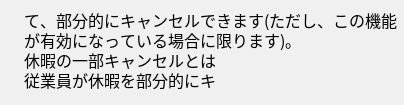て、部分的にキャンセルできます(ただし、この機能が有効になっている場合に限ります)。
休暇の一部キャンセルとは
従業員が休暇を部分的にキ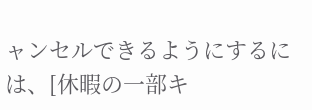ャンセルできるようにするには、[休暇の一部キ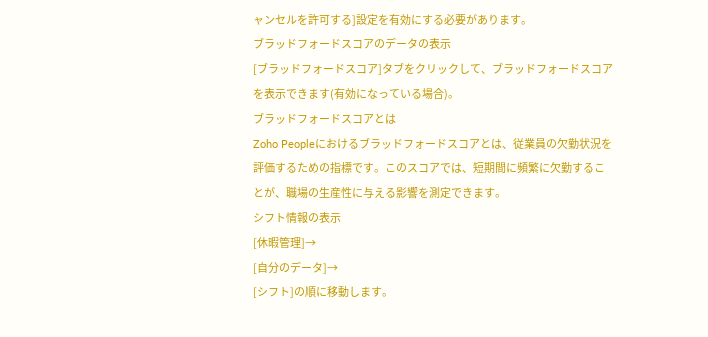ャンセルを許可する]設定を有効にする必要があります。
ブラッドフォードスコアのデータの表示
[ブラッドフォードスコア]タブをクリックして、ブラッドフォードスコアを表示できます(有効になっている場合)。
ブラッドフォードスコアとは
Zoho Peopleにおけるブラッドフォードスコアとは、従業員の欠勤状況を評価するための指標です。このスコアでは、短期間に頻繁に欠勤することが、職場の生産性に与える影響を測定できます。
シフト情報の表示
[休暇管理]→
[自分のデータ]→
[シフト]の順に移動します。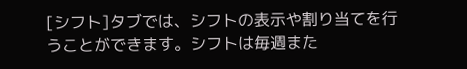[シフト]タブでは、シフトの表示や割り当てを行うことができます。シフトは毎週また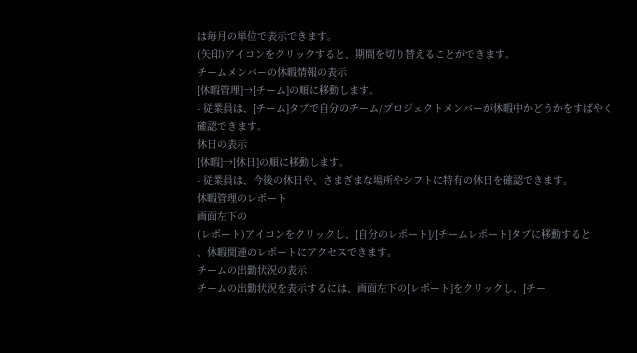は毎月の単位で表示できます。
(矢印)アイコンをクリックすると、期間を切り替えることができます。
チームメンバーの休暇情報の表示
[休暇管理]→[チーム]の順に移動します。
- 従業員は、[チーム]タブで自分のチーム/プロジェクトメンバーが休暇中かどうかをすばやく確認できます。
休日の表示
[休暇]→[休日]の順に移動します。
- 従業員は、今後の休日や、さまざまな場所やシフトに特有の休日を確認できます。
休暇管理のレポート
画面左下の
(レポート)アイコンをクリックし、[自分のレポート]/[チームレポート]タブに移動すると
、休暇関連のレポートにアクセスできます。
チームの出勤状況の表示
チームの出勤状況を表示するには、画面左下の[レポート]をクリックし、[チー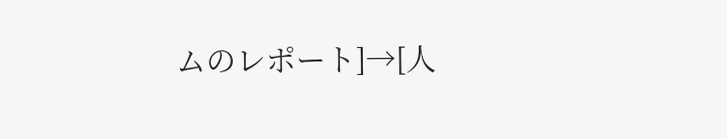ムのレポート]→[人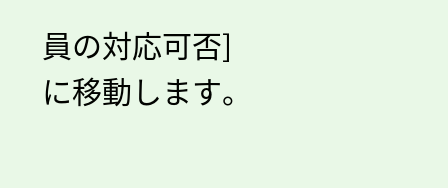員の対応可否]に移動します。